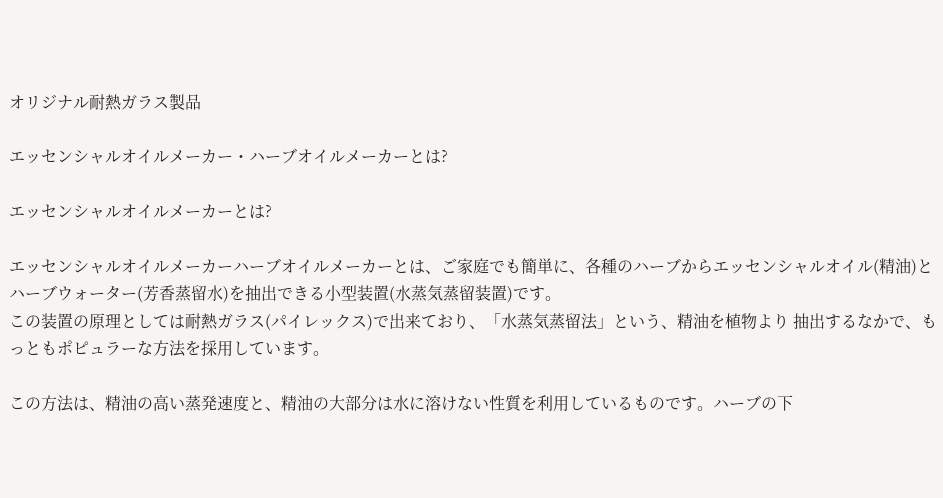オリジナル耐熱ガラス製品

エッセンシャルオイルメーカー・ハーブオイルメーカーとは?

エッセンシャルオイルメーカーとは?

エッセンシャルオイルメーカーハーブオイルメーカーとは、ご家庭でも簡単に、各種のハーブからエッセンシャルオイル(精油)とハーブウォーター(芳香蒸留水)を抽出できる小型装置(水蒸気蒸留装置)です。
この装置の原理としては耐熱ガラス(パイレックス)で出来ており、「水蒸気蒸留法」という、精油を植物より 抽出するなかで、もっともポピュラーな方法を採用しています。

この方法は、精油の高い蒸発速度と、精油の大部分は水に溶けない性質を利用しているものです。ハーブの下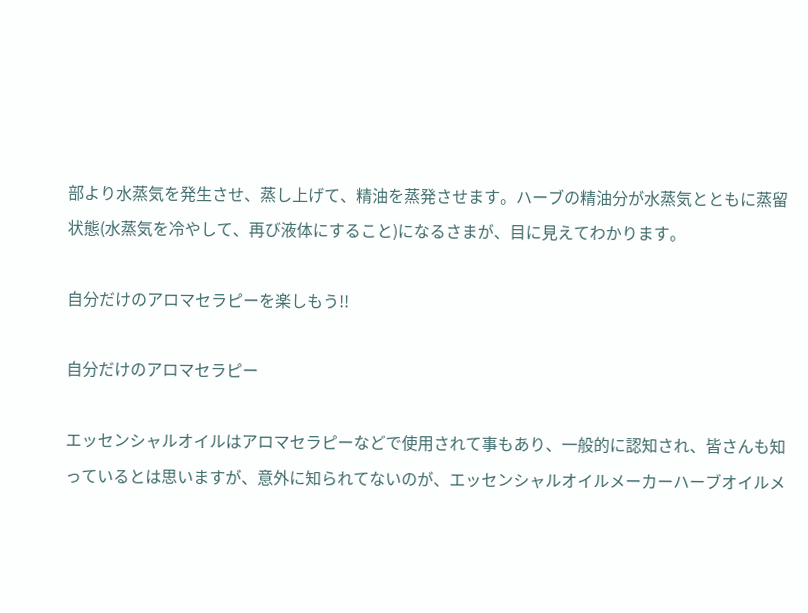部より水蒸気を発生させ、蒸し上げて、精油を蒸発させます。ハーブの精油分が水蒸気とともに蒸留状態(水蒸気を冷やして、再び液体にすること)になるさまが、目に見えてわかります。

自分だけのアロマセラピーを楽しもう!!

自分だけのアロマセラピー

エッセンシャルオイルはアロマセラピーなどで使用されて事もあり、一般的に認知され、皆さんも知っているとは思いますが、意外に知られてないのが、エッセンシャルオイルメーカーハーブオイルメ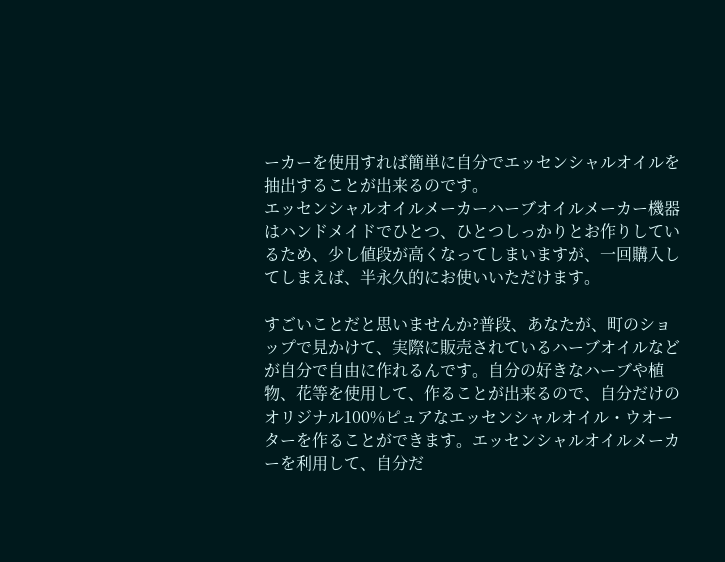ーカーを使用すれば簡単に自分でエッセンシャルオイルを抽出することが出来るのです。
エッセンシャルオイルメーカーハーブオイルメーカー機器はハンドメイドでひとつ、ひとつしっかりとお作りしているため、少し値段が高くなってしまいますが、一回購入してしまえば、半永久的にお使いいただけます。

すごいことだと思いませんか?普段、あなたが、町のショップで見かけて、実際に販売されているハーブオイルなどが自分で自由に作れるんです。自分の好きなハーブや植物、花等を使用して、作ることが出来るので、自分だけのオリジナル100%ピュアなエッセンシャルオイル・ウオーターを作ることができます。エッセンシャルオイルメーカーを利用して、自分だ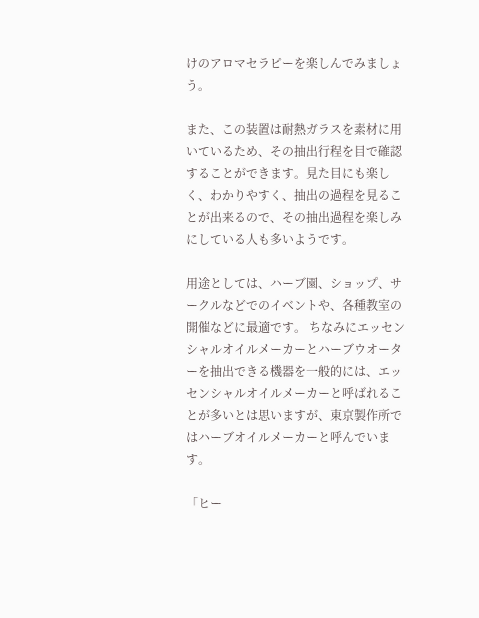けのアロマセラピーを楽しんでみましょう。

また、この装置は耐熱ガラスを素材に用いているため、その抽出行程を目で確認することができます。見た目にも楽しく、わかりやすく、抽出の過程を見ることが出来るので、その抽出過程を楽しみにしている人も多いようです。

用途としては、ハーブ園、ショップ、サークルなどでのイベントや、各種教室の開催などに最適です。 ちなみにエッセンシャルオイルメーカーとハーブウオーターを抽出できる機器を一般的には、エッセンシャルオイルメーカーと呼ばれることが多いとは思いますが、東京製作所ではハーブオイルメーカーと呼んでいます。

「ヒー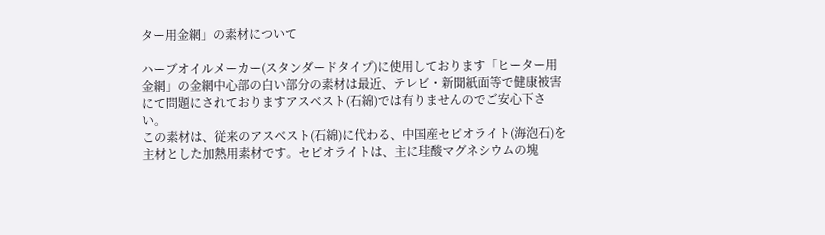ター用金網」の素材について

ハーブオイルメーカー(スタンダードタイプ)に使用しております「ヒーター用金網」の金網中心部の白い部分の素材は最近、テレビ・新聞紙面等で健康被害にて問題にされておりますアスベスト(石綿)では有りませんのでご安心下さい。
この素材は、従来のアスベスト(石綿)に代わる、中国産セピオライト(海泡石)を主材とした加熱用素材です。セピオライトは、主に珪酸マグネシウムの塊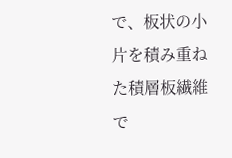で、板状の小片を積み重ねた積層板繊維で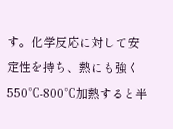す。化学反応に対して安定性を持ち、熱にも強く550℃-800℃加熱すると半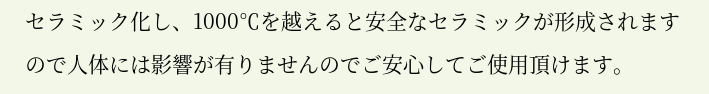セラミック化し、1000℃を越えると安全なセラミックが形成されますので人体には影響が有りませんのでご安心してご使用頂けます。